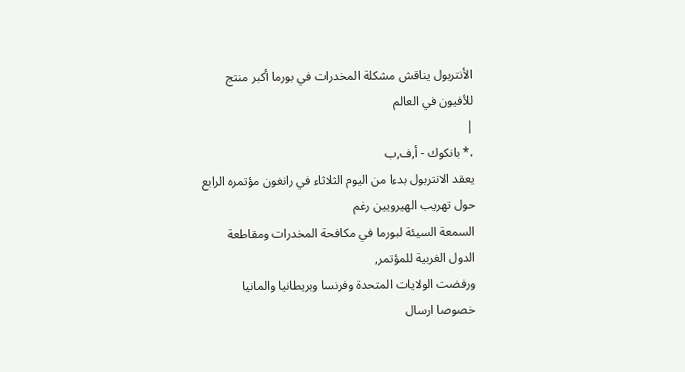الأنتربول يناقش مشكلة المخدرات في بورما أكبر منتج للأفيون في العالم
|
،* بانكوك - أ,ف,ب
يعقد الانتربول بدءا من اليوم الثلاثاء في رانغون مؤتمره الرابع حول تهريب الهيرويين رغم
السمعة السيئة لبورما في مكافحة المخدرات ومقاطعة الدول الغربية للمؤتمر,
ورفضت الولايات المتحدة وفرنسا وبريطانيا والمانيا خصوصا ارسال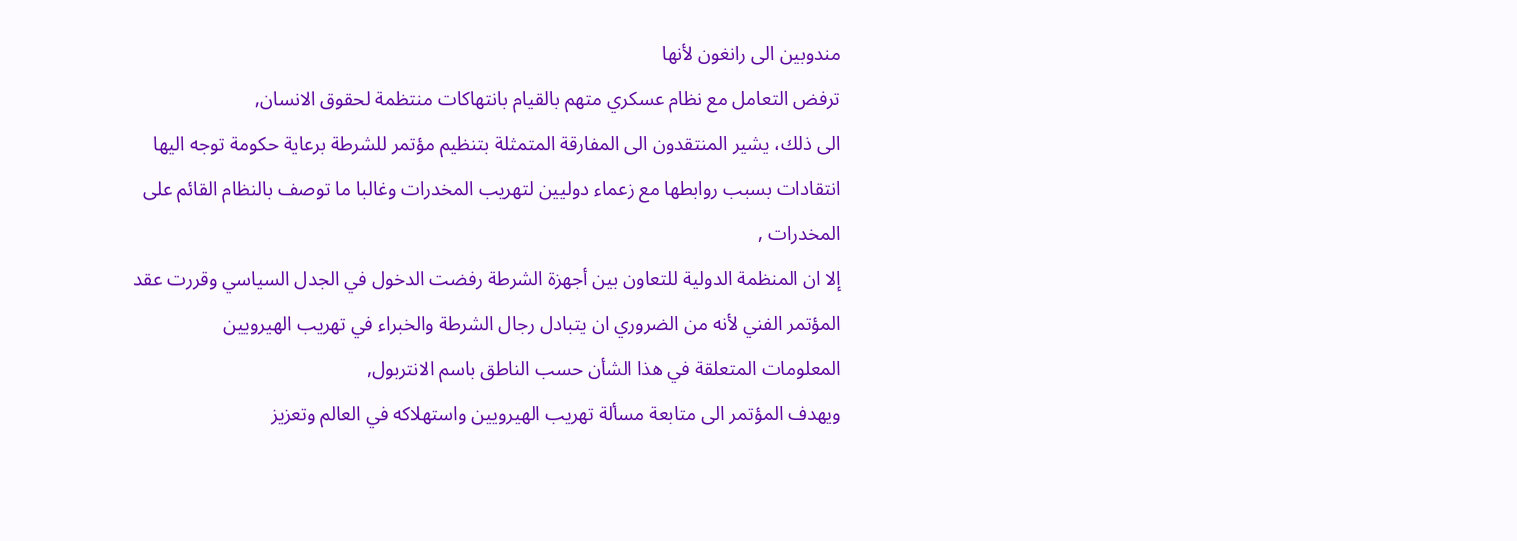مندوبين الى رانغون لأنها
ترفض التعامل مع نظام عسكري متهم بالقيام بانتهاكات منتظمة لحقوق الانسان,
الى ذلك، يشير المنتقدون الى المفارقة المتمثلة بتنظيم مؤتمر للشرطة برعاية حكومة توجه اليها
انتقادات بسبب روابطها مع زعماء دوليين لتهريب المخدرات وغالبا ما توصف بالنظام القائم على
المخدرات ,
إلا ان المنظمة الدولية للتعاون بين أجهزة الشرطة رفضت الدخول في الجدل السياسي وقررت عقد
المؤتمر الفني لأنه من الضروري ان يتبادل رجال الشرطة والخبراء في تهريب الهيرويين
المعلومات المتعلقة في هذا الشأن حسب الناطق باسم الانتربول,
ويهدف المؤتمر الى متابعة مسألة تهريب الهيرويين واستهلاكه في العالم وتعزيز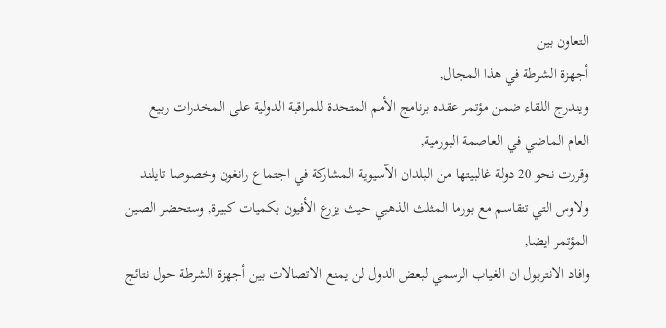التعاون بين
أجهزة الشرطة في هذا المجال,
ويندرج اللقاء ضمن مؤتمر عقده برنامج الأمم المتحدة للمراقبة الدولية على المخدرات ربيع
العام الماضي في العاصمة البورمية,
وقررت نحو 20 دولة غالبيتها من البلدان الآسيوية المشاركة في اجتماع رانغون وخصوصا تايلند
ولاوس التي تتقاسم مع بورما المثلث الذهبي حيث يزرع الأفيون بكميات كبيرة, وستحضر الصين
المؤتمر ايضا,
وافاد الانتربول ان الغياب الرسمي لبعض الدول لن يمنع الاتصالات بين أجهزة الشرطة حول نتائج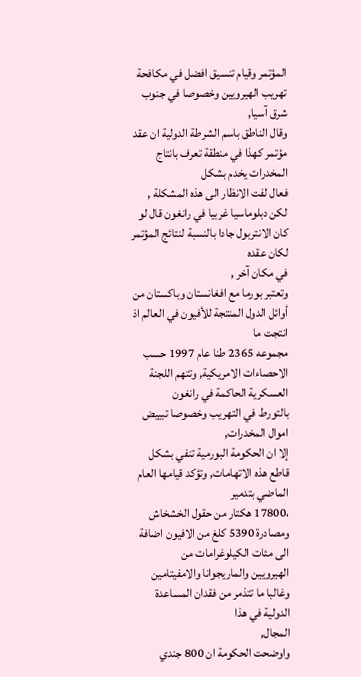المؤتمر وقيام تنسيق افضل في مكافحة تهريب الهيرويين وخصوصا في جنوب شرق آسيا,
وقال الناطق باسم الشرطة الدولية ان عقد مؤتمر كهذا في منطقة تعرف بانتاج المخدرات يخدم بشكل
فعال لفت الانظار الى هذه المشكلة ,
لكن دبلوماسيا غربيا في رانغون قال لو كان الانتربول جادا بالنسبة لنتائج المؤتمر لكان عقده
في مكان آخر ,
وتعتبر بورما مع افغانستان وباكستان من أوائل الدول المنتجة للأفيون في العالم اذ انتجت ما
مجموعه 2365 طنا عام 1997 حسب الاحصاءات الامريكية, وتتهم اللجنة العسكرية الحاكمة في رانغون
بالتورط في التهريب وخصوصا تبييض اموال المخدرات,
إلا ان الحكومة البورمية تنفي بشكل قاطع هذه الاتهامات, وتؤكد قيامها العام الماضي بتدمير
،17800 هكتار من حقول الخشخاش ومصادرة 5390 كلغ من الافيون اضافة الى مئات الكيلوغرامات من
الهيرويين والماريجوانا والامفيتامين وغالبا ما تتذمر من فقدان المساعدة الدولية في هذا
المجال,
واوضحت الحكومة ان 800 جندي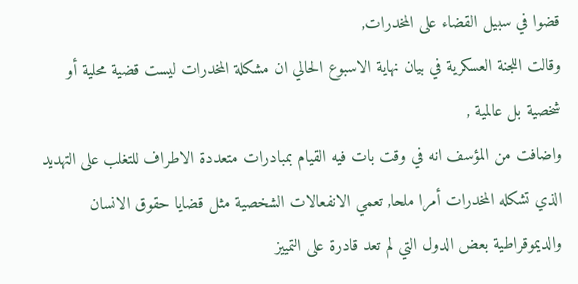قضوا في سبيل القضاء على المخدرات,
وقالت اللجنة العسكرية في بيان نهاية الاسبوع الحالي ان مشكلة المخدرات ليست قضية محلية أو
شخصية بل عالمية ,
واضافت من المؤسف انه في وقت بات فيه القيام بمبادرات متعددة الاطراف للتغلب على التهديد
الذي تشكله المخدرات أمرا ملحا, تعمي الانفعالات الشخصية مثل قضايا حقوق الانسان
والديموقراطية بعض الدول التي لم تعد قادرة على التمييز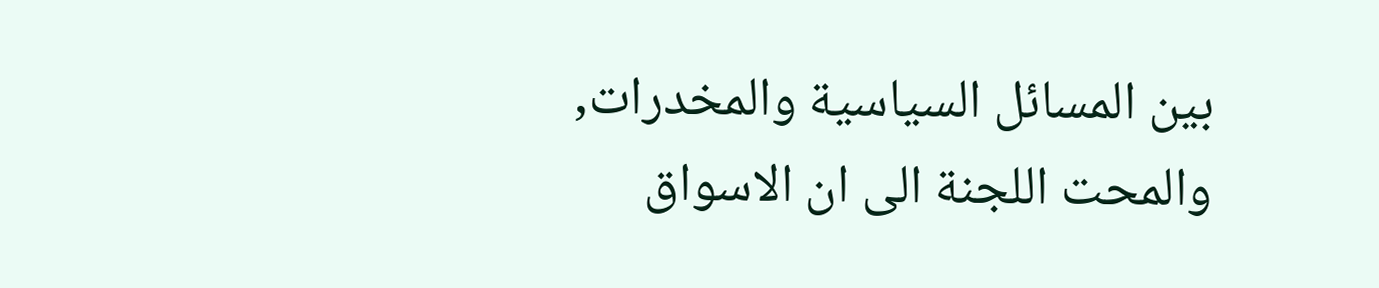بين المسائل السياسية والمخدرات,
والمحت اللجنة الى ان الاسواق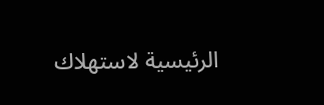الرئيسية لاستهلاك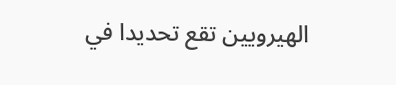الهيرويين تقع تحديدا في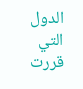الدول التي قررت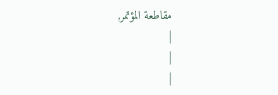مقاطعة المؤتمر,
|
|
|